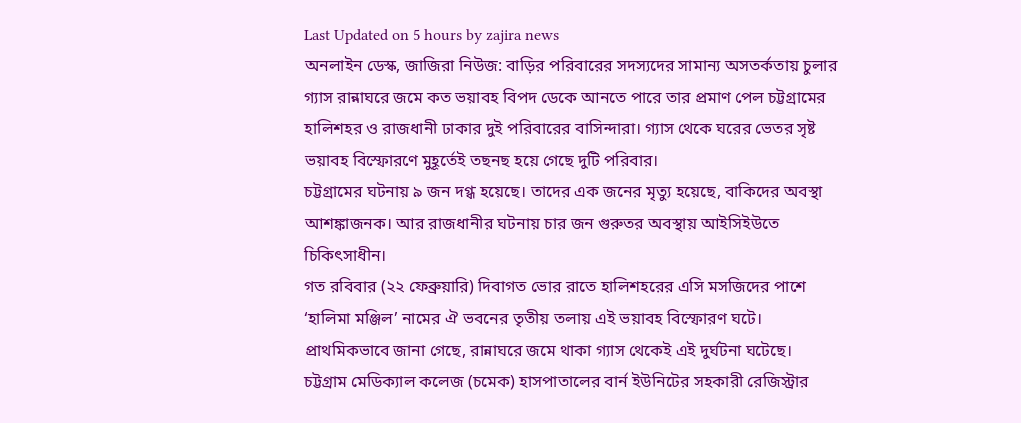Last Updated on 5 hours by zajira news
অনলাইন ডেস্ক, জাজিরা নিউজ: বাড়ির পরিবারের সদস্যদের সামান্য অসতর্কতায় চুলার গ্যাস রান্নাঘরে জমে কত ভয়াবহ বিপদ ডেকে আনতে পারে তার প্রমাণ পেল চট্টগ্রামের হালিশহর ও রাজধানী ঢাকার দুই পরিবারের বাসিন্দারা। গ্যাস থেকে ঘরের ভেতর সৃষ্ট ভয়াবহ বিস্ফোরণে মুহূর্তেই তছনছ হয়ে গেছে দুটি পরিবার।
চট্টগ্রামের ঘটনায় ৯ জন দগ্ধ হয়েছে। তাদের এক জনের মৃত্যু হয়েছে, বাকিদের অবস্থা আশঙ্কাজনক। আর রাজধানীর ঘটনায় চার জন গুরুতর অবস্থায় আইসিইউতে চিকিৎসাধীন।
গত রবিবার (২২ ফেব্রুয়ারি) দিবাগত ভোর রাতে হালিশহরের এসি মসজিদের পাশে ‘হালিমা মঞ্জিল’ নামের ঐ ভবনের তৃতীয় তলায় এই ভয়াবহ বিস্ফোরণ ঘটে। প্রাথমিকভাবে জানা গেছে, রান্নাঘরে জমে থাকা গ্যাস থেকেই এই দুর্ঘটনা ঘটেছে।
চট্টগ্রাম মেডিক্যাল কলেজ (চমেক) হাসপাতালের বার্ন ইউনিটের সহকারী রেজিস্ট্রার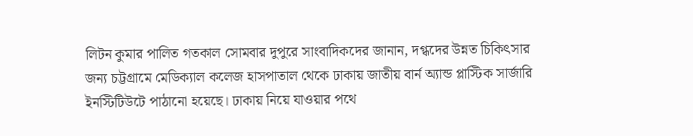লিটন কুমার পালিত গতকাল সোমবার দুপুরে সাংবাদিকদের জানান, দগ্ধদের উন্নত চিকিৎসার জন্য চট্টগ্রামে মেডিক্যাল কলেজ হাসপাতাল থেকে ঢাকায় জাতীয় বার্ন অ্যান্ড প্লাস্টিক সার্জারি ইনস্টিটিউটে পাঠানো হয়েছে। ঢাকায় নিয়ে যাওয়ার পথে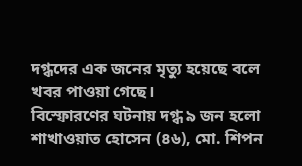দগ্ধদের এক জনের মৃত্যু হয়েছে বলে খবর পাওয়া গেছে।
বিস্ফোরণের ঘটনায় দগ্ধ ৯ জন হলো শাখাওয়াত হোসেন (৪৬), মো. শিপন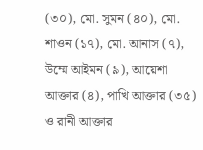(৩০), মো. সুমন (৪০), মো. শাওন (১৭), মো. আনাস (৭), উম্মে আইমন (৯), আয়েশা আক্তার (৪), পাখি আক্তার (৩৫) ও রানী আক্তার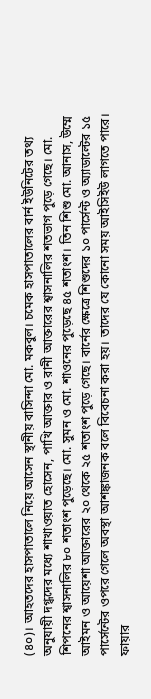(৪০)। আহতদের হাসপাতালে নিয়ে আসেন স্থানীয় বাসিন্দা মো. মকবুল। চমেক হাসপাতালের বার্ন ইউনিটের তথ্য অনুযায়ী দগ্ধদের মধ্যে শাখাওয়াত হোসেন, পাখি আক্তার ও রানী আক্তারের শ্বাসনালির শতভাগ পুড়ে গেছে। মো. শিপনের শ্বাসনালির ৮০ শতাংশ পুড়েছে। মো. সুমন ও মো. শাওনের পুড়েছে ৪৫ শতাংশ। তিন শিশু মো. আনাস, উম্মে আইমন ও আয়েশা আক্তারের ২০ থেকে ২৫ শতাংশ পুড়ে গেছে। বার্নের ক্ষেত্রে শিশুদের ১০ পার্সেন্ট ও অ্যাডাল্টের ১৫ পার্সেন্টের ওপরে গেলে অবস্থা আশঙ্কাজনক বলে বিবেচনা করা হয়। তাদের যে কোনো সময় আইসিইউ লাগতে পারে।
ফায়ার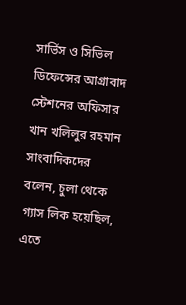সার্ভিস ও সিভিল ডিফেন্সের আগ্রাবাদ স্টেশনের অফিসার খান খলিলুর রহমান সাংবাদিকদের বলেন, চুলা থেকে গ্যাস লিক হয়েছিল, এতে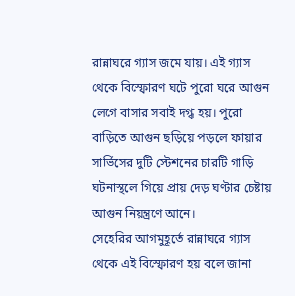রান্নাঘরে গ্যাস জমে যায়। এই গ্যাস থেকে বিস্ফোরণ ঘটে পুরো ঘরে আগুন লেগে বাসার সবাই দগ্ধ হয়। পুরো বাড়িতে আগুন ছড়িয়ে পড়লে ফায়ার সার্ভিসের দুটি স্টেশনের চারটি গাড়ি ঘটনাস্থলে গিয়ে প্রায় দেড় ঘণ্টার চেষ্টায় আগুন নিয়ন্ত্রণে আনে।
সেহেরির আগমুহূর্তে রান্নাঘরে গ্যাস থেকে এই বিস্ফোরণ হয় বলে জানা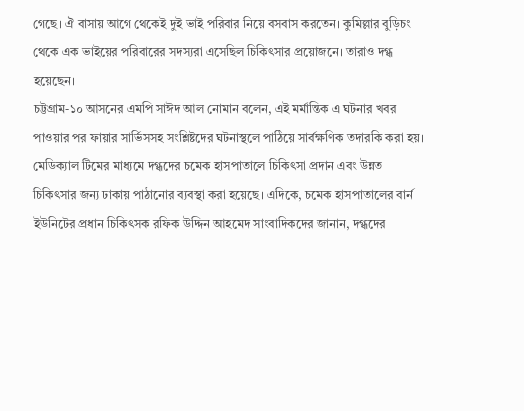গেছে। ঐ বাসায় আগে থেকেই দুই ভাই পরিবার নিয়ে বসবাস করতেন। কুমিল্লার বুড়িচং থেকে এক ভাইয়ের পরিবারের সদস্যরা এসেছিল চিকিৎসার প্রয়োজনে। তারাও দগ্ধ হয়েছেন।
চট্টগ্রাম-১০ আসনের এমপি সাঈদ আল নোমান বলেন, এই মর্মান্তিক এ ঘটনার খবর পাওয়ার পর ফায়ার সার্ভিসসহ সংশ্লিষ্টদের ঘটনাস্থলে পাঠিয়ে সার্বক্ষণিক তদারকি করা হয়। মেডিক্যাল টিমের মাধ্যমে দগ্ধদের চমেক হাসপাতালে চিকিৎসা প্রদান এবং উন্নত চিকিৎসার জন্য ঢাকায় পাঠানোর ব্যবস্থা করা হয়েছে। এদিকে, চমেক হাসপাতালের বার্ন ইউনিটের প্রধান চিকিৎসক রফিক উদ্দিন আহমেদ সাংবাদিকদের জানান, দগ্ধদের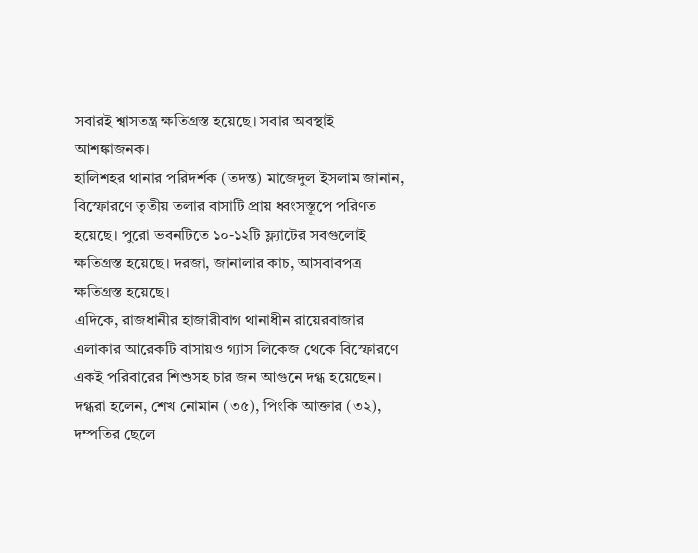সবারই শ্বাসতন্ত্র ক্ষতিগ্রস্ত হয়েছে। সবার অবস্থাই আশঙ্কাজনক।
হালিশহর থানার পরিদর্শক (তদন্ত) মাজেদুল ইসলাম জানান, বিস্ফোরণে তৃতীয় তলার বাসাটি প্রায় ধ্বংসস্তূপে পরিণত হয়েছে। পুরো ভবনটিতে ১০-১২টি ফ্ল্যাটের সবগুলোই ক্ষতিগ্রস্ত হয়েছে। দরজা, জানালার কাচ, আসবাবপত্র ক্ষতিগ্রস্ত হয়েছে।
এদিকে, রাজধানীর হাজারীবাগ থানাধীন রায়েরবাজার এলাকার আরেকটি বাসায়ও গ্যাস লিকেজ থেকে বিস্ফোরণে একই পরিবারের শিশুসহ চার জন আগুনে দগ্ধ হয়েছেন। দগ্ধরা হলেন, শেখ নোমান (৩৫), পিংকি আক্তার (৩২), দম্পতির ছেলে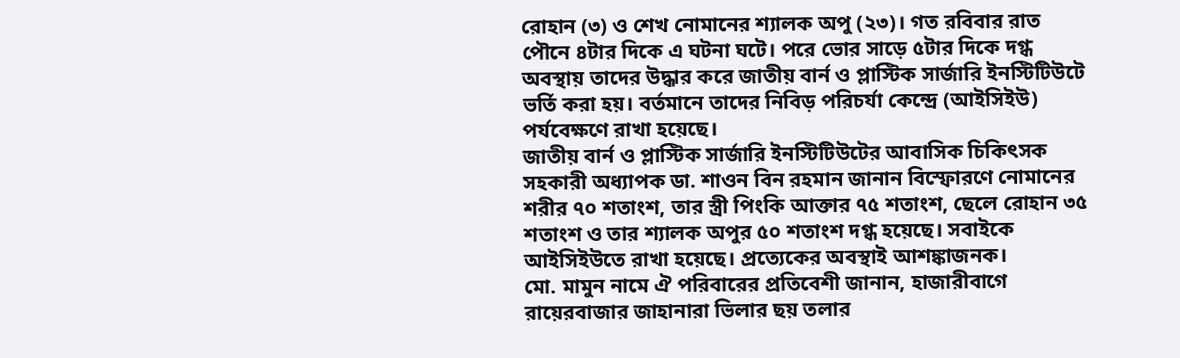রোহান (৩) ও শেখ নোমানের শ্যালক অপু (২৩)। গত রবিবার রাত পৌনে ৪টার দিকে এ ঘটনা ঘটে। পরে ভোর সাড়ে ৫টার দিকে দগ্ধ অবস্থায় তাদের উদ্ধার করে জাতীয় বার্ন ও প্লাস্টিক সার্জারি ইনস্টিটিউটে ভর্তি করা হয়। বর্তমানে তাদের নিবিড় পরিচর্যা কেন্দ্রে (আইসিইউ) পর্যবেক্ষণে রাখা হয়েছে।
জাতীয় বার্ন ও প্লাস্টিক সার্জারি ইনস্টিটিউটের আবাসিক চিকিৎসক সহকারী অধ্যাপক ডা. শাওন বিন রহমান জানান বিস্ফোরণে নোমানের শরীর ৭০ শতাংশ, তার স্ত্রী পিংকি আক্তার ৭৫ শতাংশ, ছেলে রোহান ৩৫ শতাংশ ও তার শ্যালক অপুর ৫০ শতাংশ দগ্ধ হয়েছে। সবাইকে আইসিইউতে রাখা হয়েছে। প্রত্যেকের অবস্থাই আশঙ্কাজনক।
মো. মামুন নামে ঐ পরিবারের প্রতিবেশী জানান, হাজারীবাগে রায়েরবাজার জাহানারা ভিলার ছয় তলার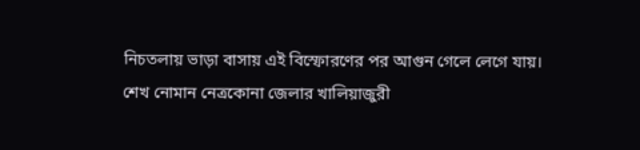নিচতলায় ভাড়া বাসায় এই বিস্ফোরণের পর আগুন গেলে লেগে যায়। শেখ নোমান নেত্রকোনা জেলার খালিয়াজুরী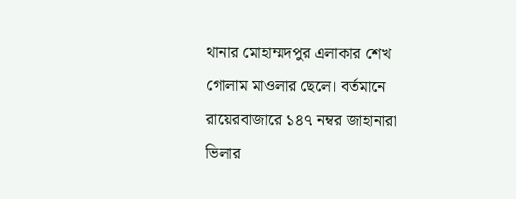থানার মোহাম্মদপুর এলাকার শেখ গোলাম মাওলার ছেলে। বর্তমানে রায়েরবাজারে ১৪৭ নম্বর জাহানারা ভিলার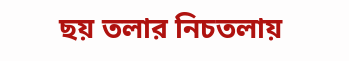ছয় তলার নিচতলায়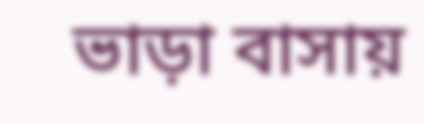ভাড়া বাসায়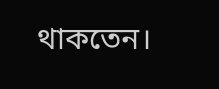থাকতেন।